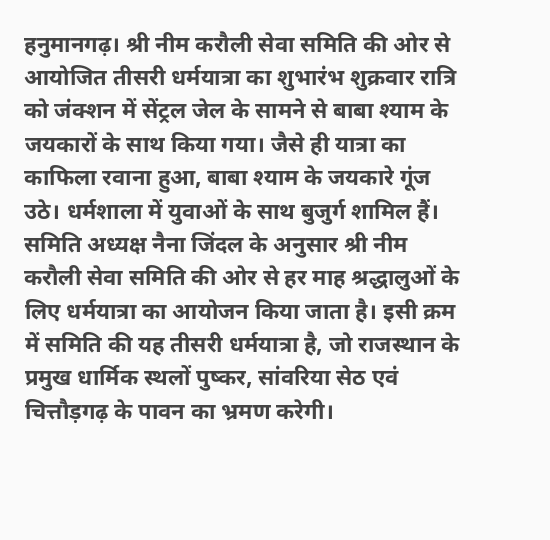हनुमानगढ़। श्री नीम करौली सेवा समिति की ओर से आयोजित तीसरी धर्मयात्रा का शुभारंभ शुक्रवार रात्रि को जंक्शन में सेंट्रल जेल के सामने से बाबा श्याम के जयकारों के साथ किया गया। जैसे ही यात्रा का काफिला रवाना हुआ, बाबा श्याम के जयकारे गूंज उठे। धर्मशाला में युवाओं के साथ बुजुर्ग शामिल हैं। समिति अध्यक्ष नैना जिंदल के अनुसार श्री नीम करौली सेवा समिति की ओर से हर माह श्रद्धालुओं के लिए धर्मयात्रा का आयोजन किया जाता है। इसी क्रम में समिति की यह तीसरी धर्मयात्रा है, जो राजस्थान के प्रमुख धार्मिक स्थलों पुष्कर, सांवरिया सेठ एवं चित्तौड़गढ़ के पावन का भ्रमण करेगी।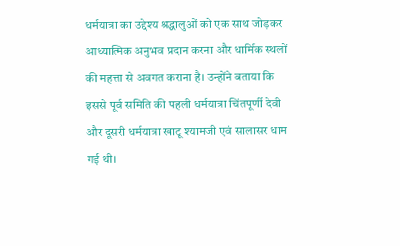धर्मयात्रा का उद्देश्य श्रद्धालुओं को एक साथ जोड़कर आध्यात्मिक अनुभव प्रदान करना और धार्मिक स्थलों की महत्ता से अवगत कराना है। उन्होंने बताया कि इससे पूर्व समिति की पहली धर्मयात्रा चिंतपूर्णी देवी और दूसरी धर्मयात्रा खाटू श्यामजी एवं सालासर धाम गई थी।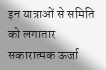इन यात्राओं से समिति को लगातार सकारात्मक ऊर्जा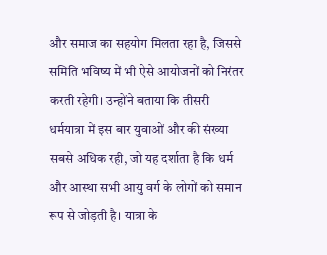और समाज का सहयोग मिलता रहा है, जिससे समिति भविष्य में भी ऐसे आयोजनों को निरंतर करती रहेगी। उन्होंने बताया कि तीसरी धर्मयात्रा में इस बार युवाओं और की संख्या सबसे अधिक रही, जो यह दर्शाता है कि धर्म और आस्था सभी आयु वर्ग के लोगों को समान रूप से जोड़ती है। यात्रा के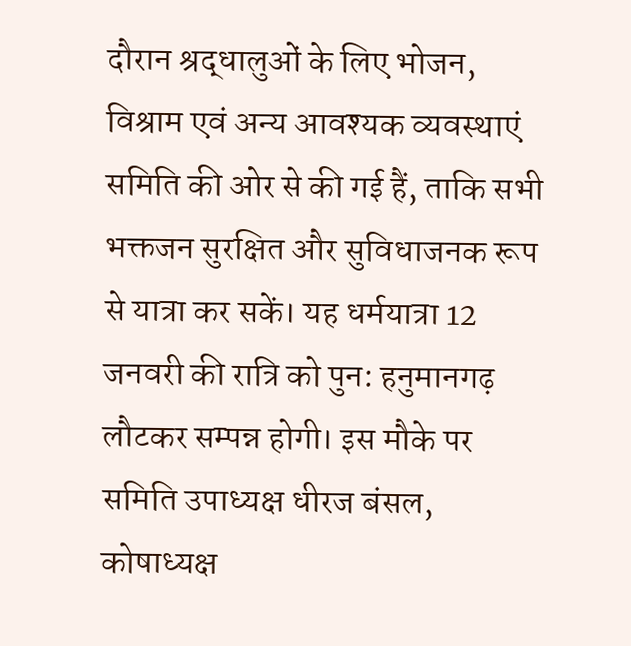दौरान श्रद्धालुओं के लिए भोजन, विश्राम एवं अन्य आवश्यक व्यवस्थाएं समिति की ओर से की गई हैं, ताकि सभी भक्तजन सुरक्षित और सुविधाजनक रूप से यात्रा कर सकें। यह धर्मयात्रा 12 जनवरी की रात्रि को पुन: हनुमानगढ़ लौटकर सम्पन्न होगी। इस मौके पर समिति उपाध्यक्ष धीरज बंसल, कोषाध्यक्ष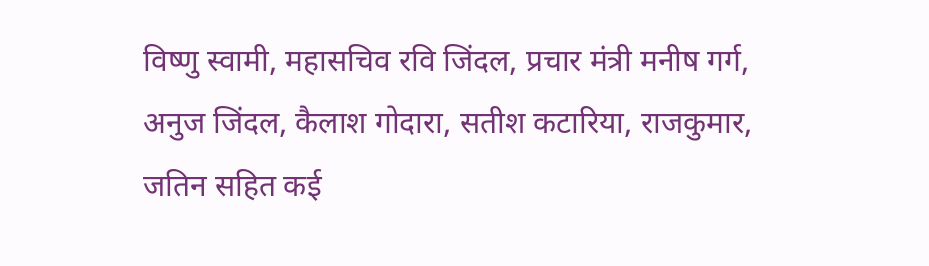विष्णु स्वामी, महासचिव रवि जिंदल, प्रचार मंत्री मनीष गर्ग, अनुज जिंदल, कैलाश गोदारा, सतीश कटारिया, राजकुमार, जतिन सहित कई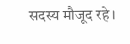सदस्य मौजूद रहे।